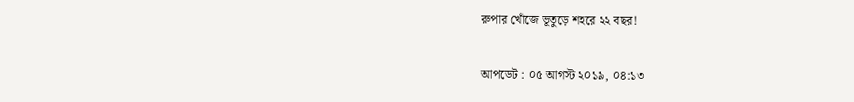রুপার খোঁজে ভূতুড়ে শহরে ২২ বছর!

আপডেট : ০৫ আগস্ট ২০১৯, ০৪:১৩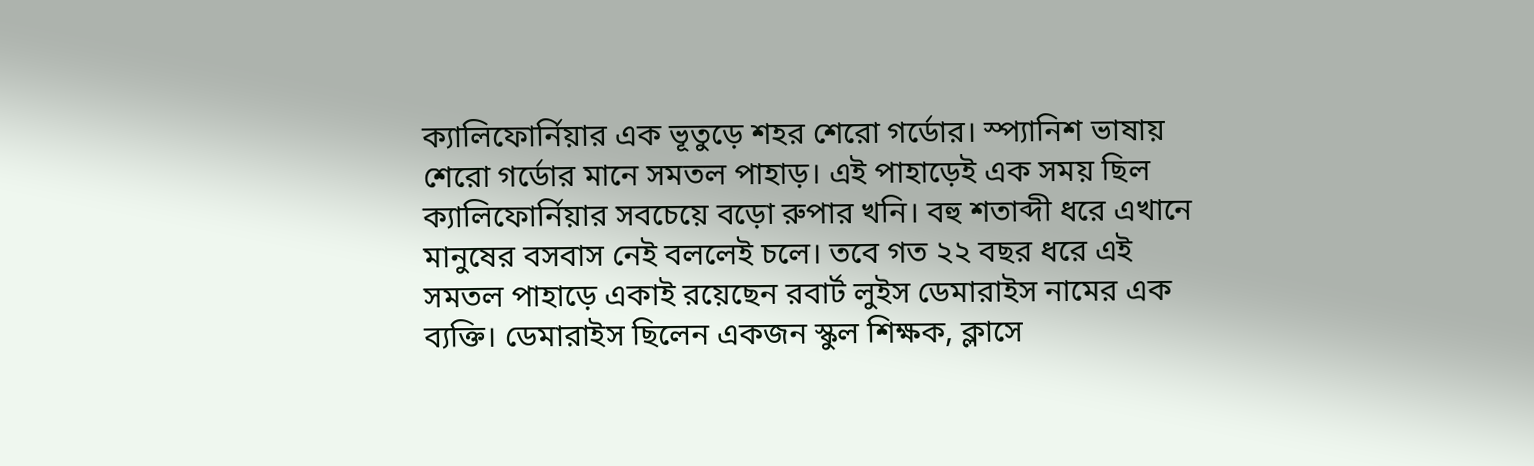ক্যালিফোর্নিয়ার এক ভূতুড়ে শহর শেরো গর্ডোর। স্প্যানিশ ভাষায় শেরো গর্ডোর মানে সমতল পাহাড়। এই পাহাড়েই এক সময় ছিল ক্যালিফোর্নিয়ার সবচেয়ে বড়ো রুপার খনি। বহু শতাব্দী ধরে এখানে মানুষের বসবাস নেই বললেই চলে। তবে গত ২২ বছর ধরে এই সমতল পাহাড়ে একাই রয়েছেন রবার্ট লুইস ডেমারাইস নামের এক ব্যক্তি। ডেমারাইস ছিলেন একজন স্কুল শিক্ষক, ক্লাসে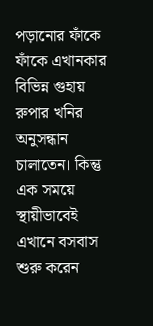পড়ানোর ফাঁকে ফাঁকে এখানকার বিভিন্ন গুহায় রুপার খনির অনুসন্ধান চালাতেন। কিন্তু এক সময়ে স্থায়ীভাবেই এখানে বসবাস শুরু করেন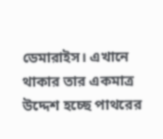ডেমারাইস। এখানে থাকার তার একমাত্র উদ্দেশ হচ্ছে পাথরের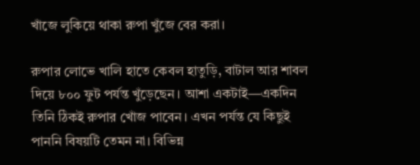খাঁজে লুকিয়ে থাকা রুপা খুঁজে বের করা।

রুপার লোভে খালি হাতে কেবল হাতুড়ি, বাটাল আর শাবল দিয়ে ৮০০ ফুট পর্যন্ত খুঁড়েছেন। আশা একটাই—একদিন তিনি ঠিকই রুপার খোঁজ পাবেন। এখন পর্যন্ত যে কিছুই পাননি বিষয়টি তেমন না। বিভিন্ন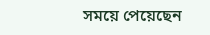সময়ে পেয়েছেন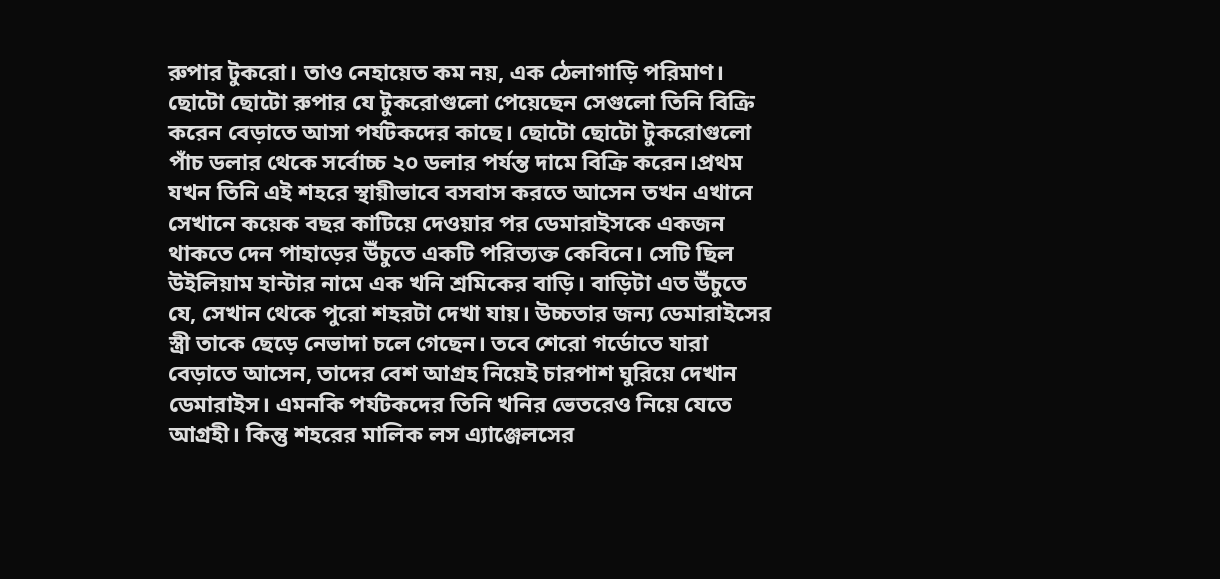রুপার টুকরো। তাও নেহায়েত কম নয়, এক ঠেলাগাড়ি পরিমাণ। ছোটো ছোটো রুপার যে টুকরোগুলো পেয়েছেন সেগুলো তিনি বিক্রি করেন বেড়াতে আসা পর্যটকদের কাছে। ছোটো ছোটো টুকরোগুলো পাঁচ ডলার থেকে সর্বোচ্চ ২০ ডলার পর্যন্ত দামে বিক্রি করেন।প্রথম যখন তিনি এই শহরে স্থায়ীভাবে বসবাস করতে আসেন তখন এখানে সেখানে কয়েক বছর কাটিয়ে দেওয়ার পর ডেমারাইসকে একজন থাকতে দেন পাহাড়ের উঁচুতে একটি পরিত্যক্ত কেবিনে। সেটি ছিল উইলিয়াম হান্টার নামে এক খনি শ্রমিকের বাড়ি। বাড়িটা এত উঁচুতে যে, সেখান থেকে পুরো শহরটা দেখা যায়। উচ্চতার জন্য ডেমারাইসের স্ত্রী তাকে ছেড়ে নেভাদা চলে গেছেন। তবে শেরো গর্ডোতে যারা বেড়াতে আসেন, তাদের বেশ আগ্রহ নিয়েই চারপাশ ঘুরিয়ে দেখান ডেমারাইস। এমনকি পর্যটকদের তিনি খনির ভেতরেও নিয়ে যেতে আগ্রহী। কিন্তু শহরের মালিক লস এ্যাঞ্জেলসের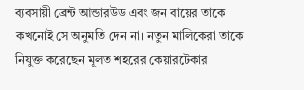ব্যবসায়ী ব্রেন্ট আন্ডারউড এবং জন বায়ের তাকে কখনোই সে অনুমতি দেন না। নতুন মালিকেরা তাকে নিযুক্ত করেছেন মূলত শহরের কেয়ারটেকার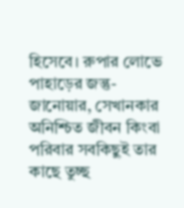হিসেবে। রুপার লোভে পাহাড়ের জন্তু-জানোয়ার, সেখানকার অনিশ্চিত জীবন কিংবা পরিবার সবকিছুই তার কাছে তুচ্ছ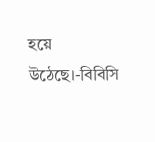হয়ে উঠেছে।-বিবিসি